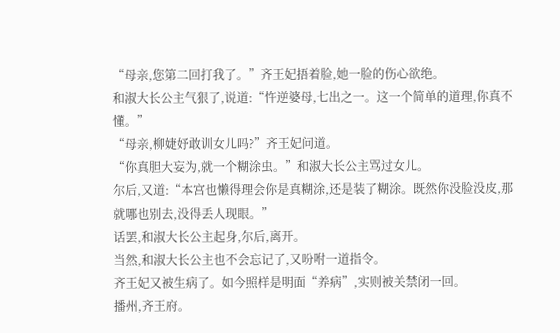“母亲,您第二回打我了。”齐王妃捂着脸,她一脸的伤心欲绝。
和淑大长公主气狠了,说道:“忤逆婆母,七出之一。这一个简单的道理,你真不懂。”
“母亲,柳婕妤敢训女儿吗?”齐王妃问道。
“你真胆大妄为,就一个糊涂虫。”和淑大长公主骂过女儿。
尔后,又道:“本宫也懒得理会你是真糊涂,还是装了糊涂。既然你没脸没皮,那就哪也别去,没得丢人现眼。”
话罢,和淑大长公主起身,尔后,离开。
当然,和淑大长公主也不会忘记了,又吩咐一道指令。
齐王妃又被生病了。如今照样是明面“养病”,实则被关禁闭一回。
播州,齐王府。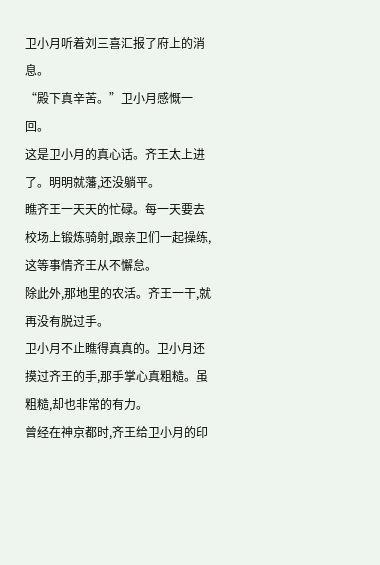卫小月听着刘三喜汇报了府上的消息。
“殿下真辛苦。”卫小月感慨一回。
这是卫小月的真心话。齐王太上进了。明明就藩,还没躺平。
瞧齐王一天天的忙碌。每一天要去校场上锻炼骑射,跟亲卫们一起操练,这等事情齐王从不懈怠。
除此外,那地里的农活。齐王一干,就再没有脱过手。
卫小月不止瞧得真真的。卫小月还摸过齐王的手,那手掌心真粗糙。虽粗糙,却也非常的有力。
曾经在神京都时,齐王给卫小月的印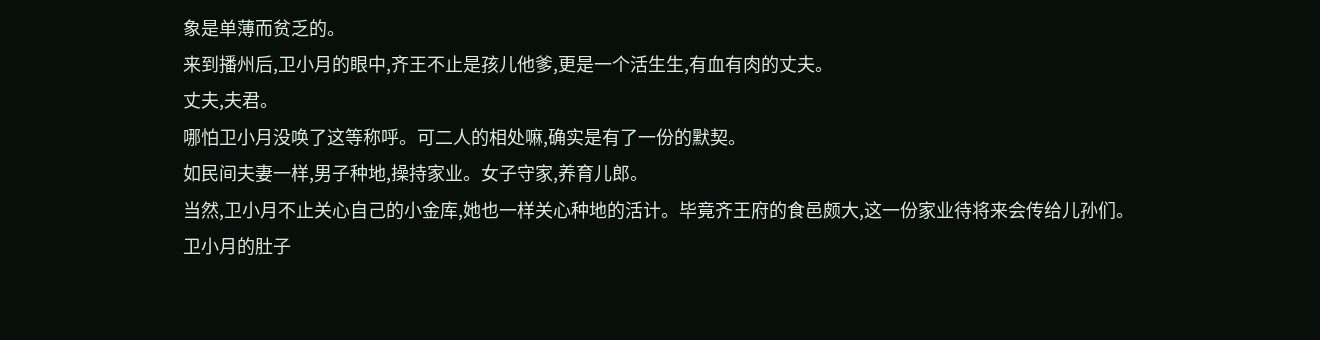象是单薄而贫乏的。
来到播州后,卫小月的眼中,齐王不止是孩儿他爹,更是一个活生生,有血有肉的丈夫。
丈夫,夫君。
哪怕卫小月没唤了这等称呼。可二人的相处嘛,确实是有了一份的默契。
如民间夫妻一样,男子种地,操持家业。女子守家,养育儿郎。
当然,卫小月不止关心自己的小金库,她也一样关心种地的活计。毕竟齐王府的食邑颇大,这一份家业待将来会传给儿孙们。
卫小月的肚子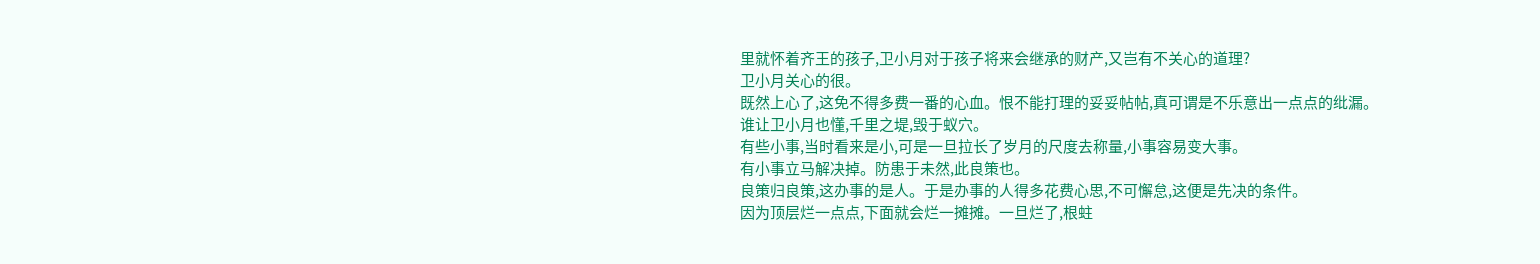里就怀着齐王的孩子,卫小月对于孩子将来会继承的财产,又岂有不关心的道理?
卫小月关心的很。
既然上心了,这免不得多费一番的心血。恨不能打理的妥妥帖帖,真可谓是不乐意出一点点的纰漏。
谁让卫小月也懂,千里之堤,毁于蚁穴。
有些小事,当时看来是小,可是一旦拉长了岁月的尺度去称量,小事容易变大事。
有小事立马解决掉。防患于未然,此良策也。
良策归良策,这办事的是人。于是办事的人得多花费心思,不可懈怠,这便是先决的条件。
因为顶层烂一点点,下面就会烂一摊摊。一旦烂了,根蛀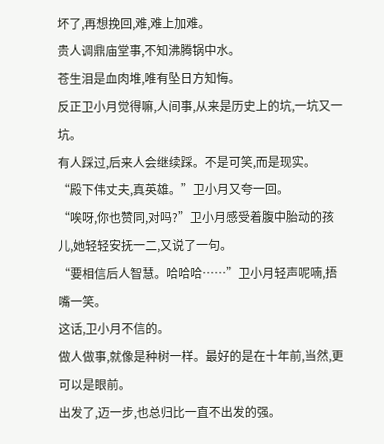坏了,再想挽回,难,难上加难。
贵人调鼎庙堂事,不知沸腾锅中水。
苍生泪是血肉堆,唯有坠日方知悔。
反正卫小月觉得嘛,人间事,从来是历史上的坑,一坑又一坑。
有人踩过,后来人会继续踩。不是可笑,而是现实。
“殿下伟丈夫,真英雄。”卫小月又夸一回。
“唉呀,你也赞同,对吗?”卫小月感受着腹中胎动的孩儿,她轻轻安抚一二,又说了一句。
“要相信后人智慧。哈哈哈……”卫小月轻声呢喃,捂嘴一笑。
这话,卫小月不信的。
做人做事,就像是种树一样。最好的是在十年前,当然,更可以是眼前。
出发了,迈一步,也总归比一直不出发的强。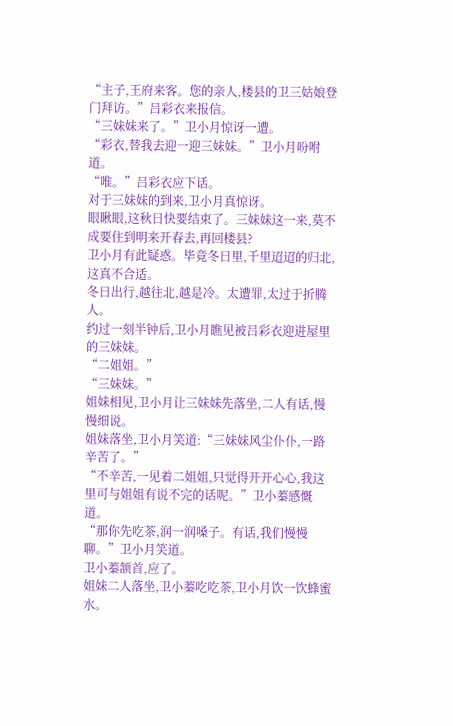“主子,王府来客。您的亲人,楼县的卫三姑娘登门拜访。”吕彩衣来报信。
“三妹妹来了。”卫小月惊讶一遭。
“彩衣,替我去迎一迎三妹妹。”卫小月吩咐道。
“唯。”吕彩衣应下话。
对于三妹妹的到来,卫小月真惊讶。
眼瞅眼,这秋日快要结束了。三妹妹这一来,莫不成要住到明来开春去,再回楼县?
卫小月有此疑惑。毕竟冬日里,千里迢迢的归北,这真不合适。
冬日出行,越往北,越是冷。太遭罪,太过于折腾人。
约过一刻半钟后,卫小月瞧见被吕彩衣迎进屋里的三妹妹。
“二姐姐。”
“三妹妹。”
姐妹相见,卫小月让三妹妹先落坐,二人有话,慢慢细说。
姐妹落坐,卫小月笑道:“三妹妹风尘仆仆,一路辛苦了。”
“不辛苦,一见着二姐姐,只觉得开开心心,我这里可与姐姐有说不完的话呢。”卫小蓁感慨道。
“那你先吃茶,润一润嗓子。有话,我们慢慢聊。”卫小月笑道。
卫小蓁颔首,应了。
姐妹二人落坐,卫小蓁吃吃茶,卫小月饮一饮蜂蜜水。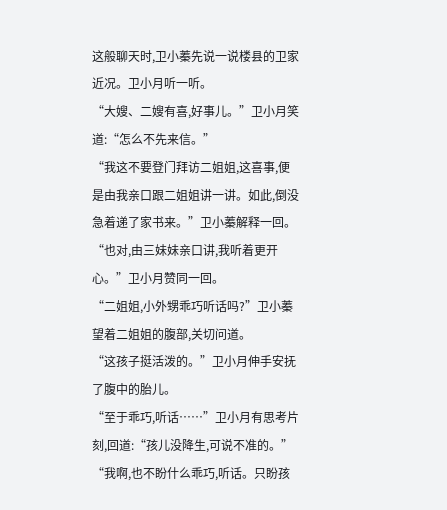这般聊天时,卫小蓁先说一说楼县的卫家近况。卫小月听一听。
“大嫂、二嫂有喜,好事儿。”卫小月笑道:“怎么不先来信。”
“我这不要登门拜访二姐姐,这喜事,便是由我亲口跟二姐姐讲一讲。如此,倒没急着递了家书来。”卫小蓁解释一回。
“也对,由三妹妹亲口讲,我听着更开心。”卫小月赞同一回。
“二姐姐,小外甥乖巧听话吗?”卫小蓁望着二姐姐的腹部,关切问道。
“这孩子挺活泼的。”卫小月伸手安抚了腹中的胎儿。
“至于乖巧,听话……”卫小月有思考片刻,回道:“孩儿没降生,可说不准的。”
“我啊,也不盼什么乖巧,听话。只盼孩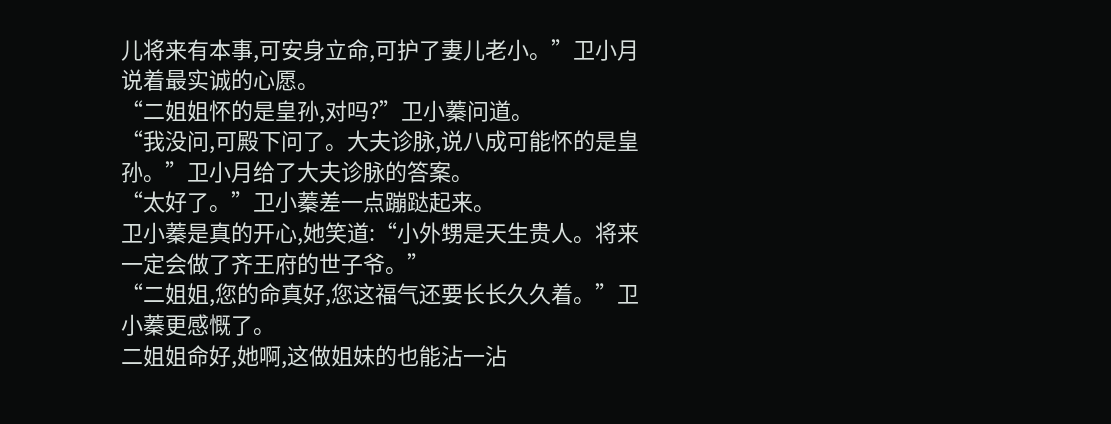儿将来有本事,可安身立命,可护了妻儿老小。”卫小月说着最实诚的心愿。
“二姐姐怀的是皇孙,对吗?”卫小蓁问道。
“我没问,可殿下问了。大夫诊脉,说八成可能怀的是皇孙。”卫小月给了大夫诊脉的答案。
“太好了。”卫小蓁差一点蹦跶起来。
卫小蓁是真的开心,她笑道:“小外甥是天生贵人。将来一定会做了齐王府的世子爷。”
“二姐姐,您的命真好,您这福气还要长长久久着。”卫小蓁更感慨了。
二姐姐命好,她啊,这做姐妹的也能沾一沾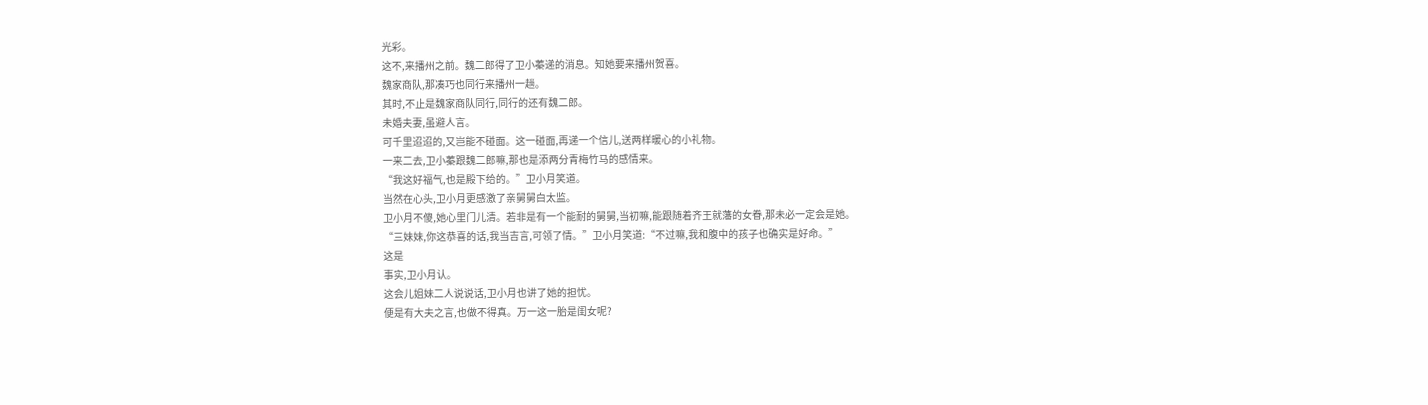光彩。
这不,来播州之前。魏二郎得了卫小蓁递的消息。知她要来播州贺喜。
魏家商队,那凑巧也同行来播州一趟。
其时,不止是魏家商队同行,同行的还有魏二郎。
未婚夫妻,虽避人言。
可千里迢迢的,又岂能不碰面。这一碰面,再递一个信儿,送两样暖心的小礼物。
一来二去,卫小蓁跟魏二郎嘛,那也是添两分青梅竹马的感情来。
“我这好福气,也是殿下给的。”卫小月笑道。
当然在心头,卫小月更感激了亲舅舅白太监。
卫小月不傻,她心里门儿清。若非是有一个能耐的舅舅,当初嘛,能跟随着齐王就藩的女眷,那未必一定会是她。
“三妹妹,你这恭喜的话,我当吉言,可领了情。”卫小月笑道:“不过嘛,我和腹中的孩子也确实是好命。”
这是
事实,卫小月认。
这会儿姐妹二人说说话,卫小月也讲了她的担忧。
便是有大夫之言,也做不得真。万一这一胎是闺女呢?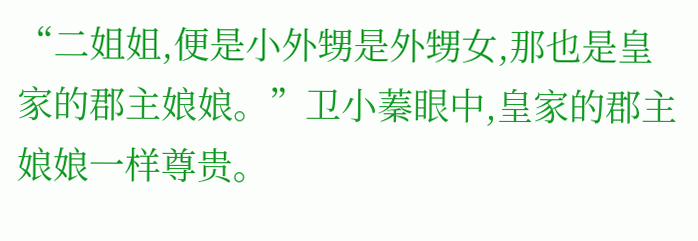“二姐姐,便是小外甥是外甥女,那也是皇家的郡主娘娘。”卫小蓁眼中,皇家的郡主娘娘一样尊贵。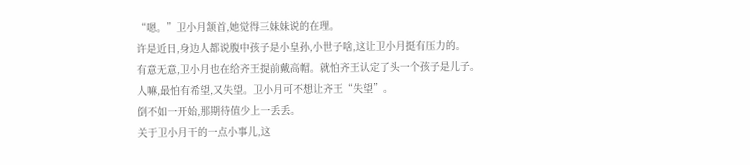“嗯。”卫小月颔首,她觉得三妹妹说的在理。
许是近日,身边人都说腹中孩子是小皇孙,小世子啥,这让卫小月挺有压力的。
有意无意,卫小月也在给齐王提前戴高帽。就怕齐王认定了头一个孩子是儿子。
人嘛,最怕有希望,又失望。卫小月可不想让齐王“失望”。
倒不如一开始,那期待值少上一丢丢。
关于卫小月干的一点小事儿,这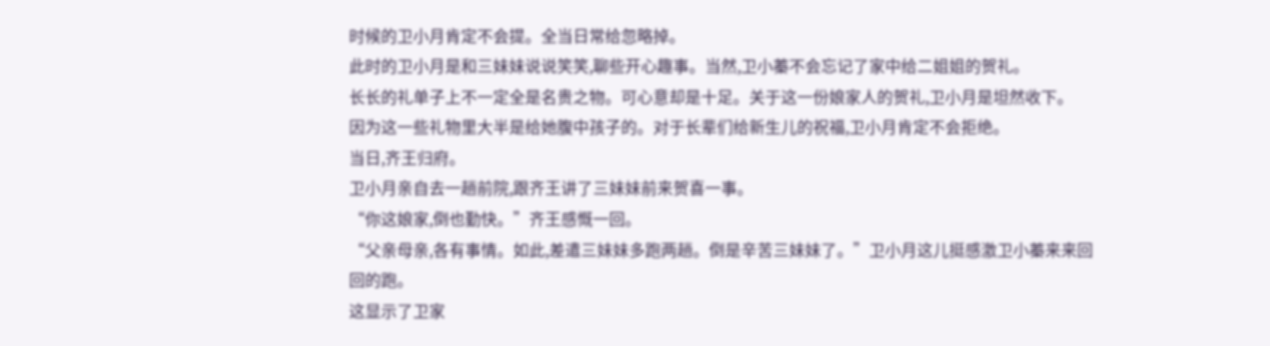时候的卫小月肯定不会提。全当日常给忽略掉。
此时的卫小月是和三妹妹说说笑笑,聊些开心趣事。当然,卫小蓁不会忘记了家中给二姐姐的贺礼。
长长的礼单子上不一定全是名贵之物。可心意却是十足。关于这一份娘家人的贺礼,卫小月是坦然收下。
因为这一些礼物里大半是给她腹中孩子的。对于长辈们给新生儿的祝福,卫小月肯定不会拒绝。
当日,齐王归府。
卫小月亲自去一趟前院,跟齐王讲了三妹妹前来贺喜一事。
“你这娘家,倒也勤快。”齐王感慨一回。
“父亲母亲,各有事情。如此,差遣三妹妹多跑两趟。倒是辛苦三妹妹了。”卫小月这儿挺感激卫小蓁来来回回的跑。
这显示了卫家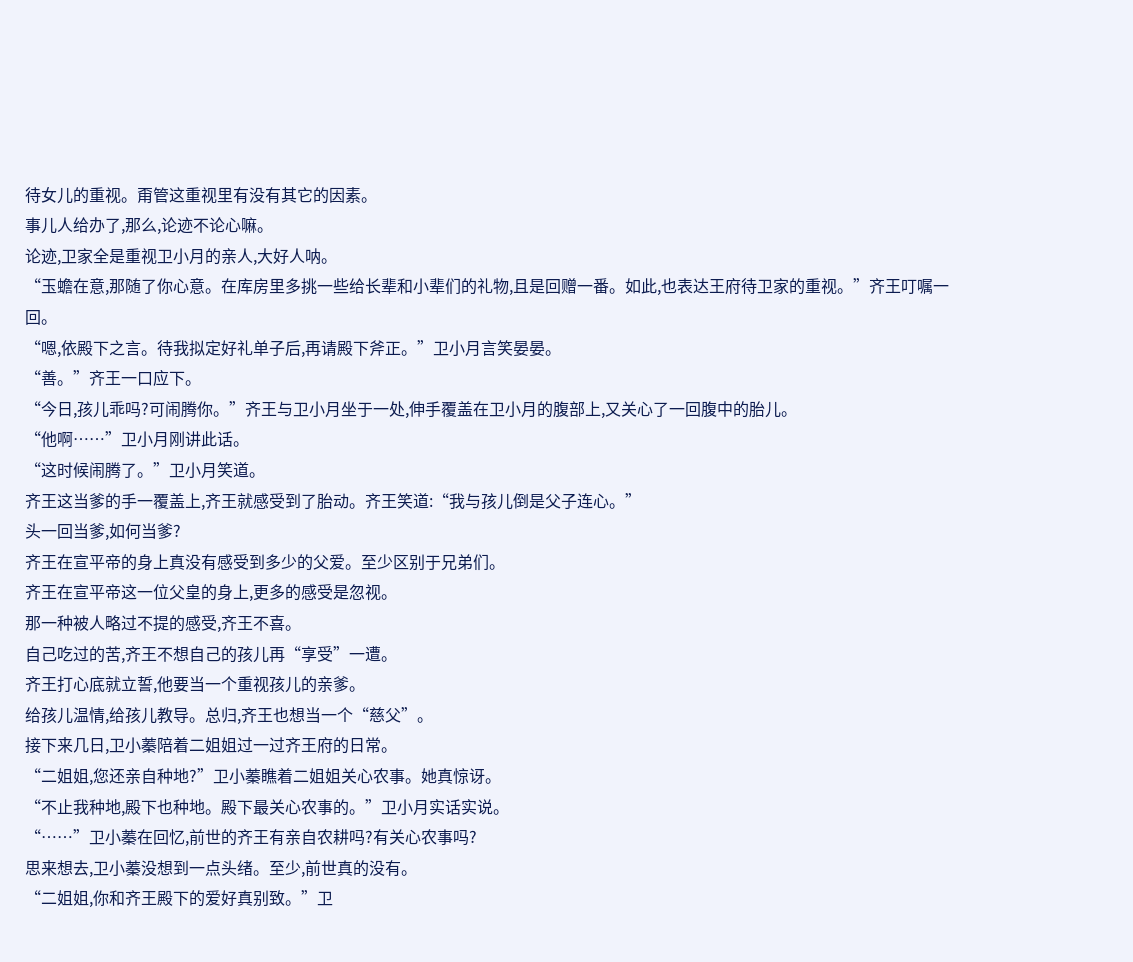待女儿的重视。甭管这重视里有没有其它的因素。
事儿人给办了,那么,论迹不论心嘛。
论迹,卫家全是重视卫小月的亲人,大好人呐。
“玉蟾在意,那随了你心意。在库房里多挑一些给长辈和小辈们的礼物,且是回赠一番。如此,也表达王府待卫家的重视。”齐王叮嘱一回。
“嗯,依殿下之言。待我拟定好礼单子后,再请殿下斧正。”卫小月言笑晏晏。
“善。”齐王一口应下。
“今日,孩儿乖吗?可闹腾你。”齐王与卫小月坐于一处,伸手覆盖在卫小月的腹部上,又关心了一回腹中的胎儿。
“他啊……”卫小月刚讲此话。
“这时候闹腾了。”卫小月笑道。
齐王这当爹的手一覆盖上,齐王就感受到了胎动。齐王笑道:“我与孩儿倒是父子连心。”
头一回当爹,如何当爹?
齐王在宣平帝的身上真没有感受到多少的父爱。至少区别于兄弟们。
齐王在宣平帝这一位父皇的身上,更多的感受是忽视。
那一种被人略过不提的感受,齐王不喜。
自己吃过的苦,齐王不想自己的孩儿再“享受”一遭。
齐王打心底就立誓,他要当一个重视孩儿的亲爹。
给孩儿温情,给孩儿教导。总归,齐王也想当一个“慈父”。
接下来几日,卫小蓁陪着二姐姐过一过齐王府的日常。
“二姐姐,您还亲自种地?”卫小蓁瞧着二姐姐关心农事。她真惊讶。
“不止我种地,殿下也种地。殿下最关心农事的。”卫小月实话实说。
“……”卫小蓁在回忆,前世的齐王有亲自农耕吗?有关心农事吗?
思来想去,卫小蓁没想到一点头绪。至少,前世真的没有。
“二姐姐,你和齐王殿下的爱好真别致。”卫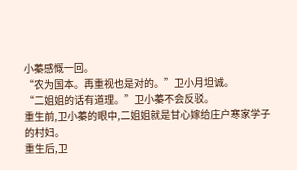小蓁感慨一回。
“农为国本。再重视也是对的。”卫小月坦诚。
“二姐姐的话有道理。”卫小蓁不会反驳。
重生前,卫小蓁的眼中,二姐姐就是甘心嫁给庄户寒家学子的村妇。
重生后,卫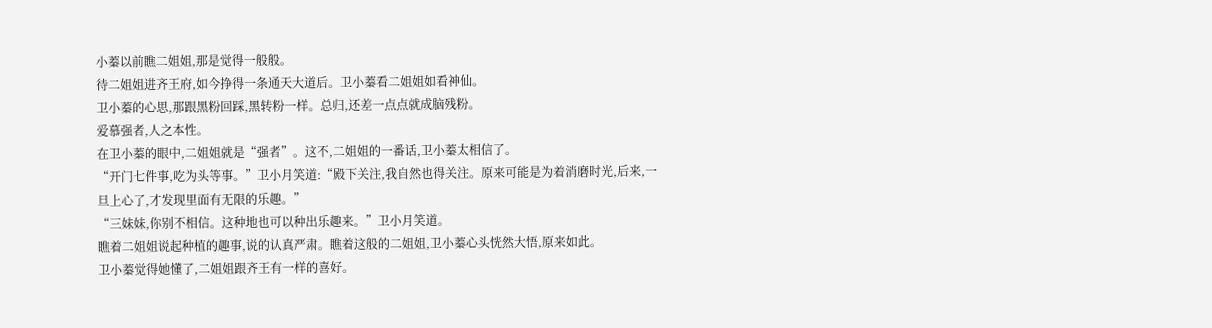小蓁以前瞧二姐姐,那是觉得一般般。
待二姐姐进齐王府,如今挣得一条通天大道后。卫小蓁看二姐姐如看神仙。
卫小蓁的心思,那跟黑粉回踩,黑转粉一样。总归,还差一点点就成脑残粉。
爱慕强者,人之本性。
在卫小蓁的眼中,二姐姐就是“强者”。这不,二姐姐的一番话,卫小蓁太相信了。
“开门七件事,吃为头等事。”卫小月笑道:“殿下关注,我自然也得关注。原来可能是为着消磨时光,后来,一旦上心了,才发现里面有无限的乐趣。”
“三妹妹,你别不相信。这种地也可以种出乐趣来。”卫小月笑道。
瞧着二姐姐说起种植的趣事,说的认真严肃。瞧着这般的二姐姐,卫小蓁心头恍然大悟,原来如此。
卫小蓁觉得她懂了,二姐姐跟齐王有一样的喜好。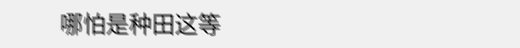哪怕是种田这等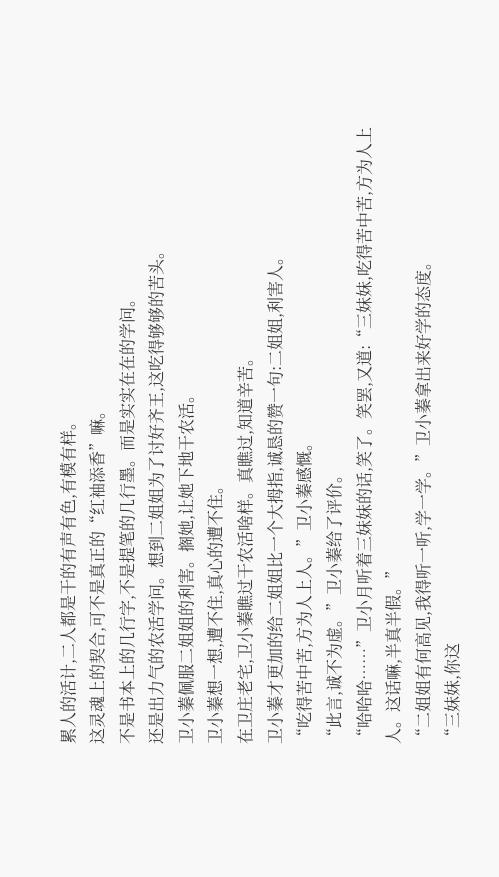累人的活计,二人都是干的有声有色,有模有样。
这灵魂上的契合,可不是真正的“红袖添香”嘛。
不是书本上的几行字,不是提笔的几行墨。而是实实在在的学问。
还是出力气的农活学问。想到二姐姐为了讨好齐王,这吃得够够的苦头。
卫小蓁佩服二姐姐的利害。搁她,让她下地干农活。
卫小蓁想一想,遭不住,真心的遭不住。
在卫庄老宅,卫小蓁瞧过干农活啥样。真瞧过,知道辛苦。
卫小蓁才更加的给二姐姐比一个大拇指,诚恳的赞一句:二姐姐,利害人。
“吃得苦中苦,方为人上人。”卫小蓁感慨。
“此言,诚不为虚。”卫小蓁给了评价。
“哈哈哈……”卫小月听着三妹妹的话,笑了。笑罢,又道:“三妹妹,吃得苦中苦,方为人上人。这话嘛,半真半假。”
“二姐姐有何高见,我得听一听,学一学。”卫小蓁拿出来好学的态度。
“三妹妹,你这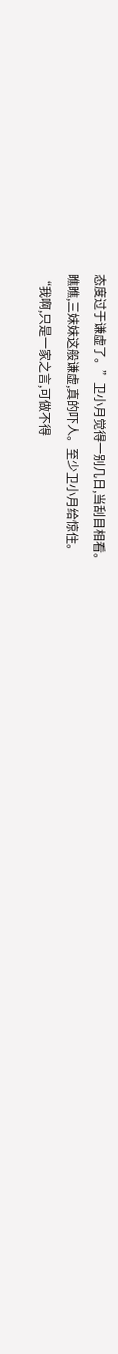态度过于谦虚了。”卫小月觉得一别几日,当刮目相看。
瞧瞧,三妹妹这般谦虚,真的吓人。至少卫小月给惊住。
“我啊,只是一家之言,可做不得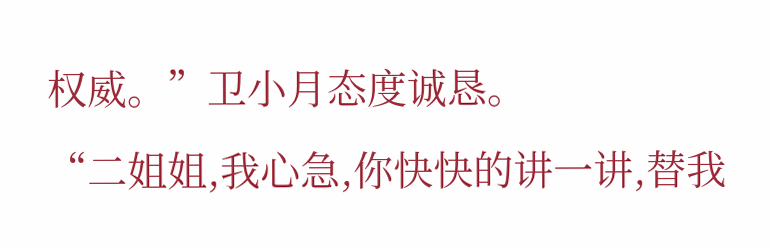权威。”卫小月态度诚恳。
“二姐姐,我心急,你快快的讲一讲,替我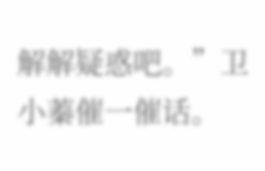解解疑惑吧。”卫小蓁催一催话。